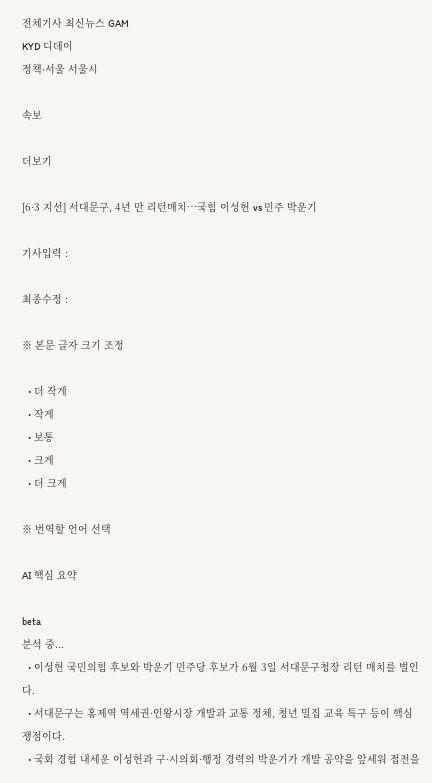전체기사 최신뉴스 GAM
KYD 디데이
정책·서울 서울시

속보

더보기

[6·3 지선] 서대문구, 4년 만 리턴매치…국힘 이성헌 vs 민주 박운기

기사입력 :

최종수정 :

※ 본문 글자 크기 조정

  • 더 작게
  • 작게
  • 보통
  • 크게
  • 더 크게

※ 번역할 언어 선택

AI 핵심 요약

beta
분석 중...
  • 이성헌 국민의힘 후보와 박운기 민주당 후보가 6월 3일 서대문구청장 리턴 매치를 벌인다.
  • 서대문구는 홍제역 역세권·인왕시장 개발과 교통 정체, 청년 밀집 교육 특구 등이 핵심 쟁점이다.
  • 국회 경험 내세운 이성헌과 구·시의회·행정 경력의 박운기가 개발 공약을 앞세워 접전을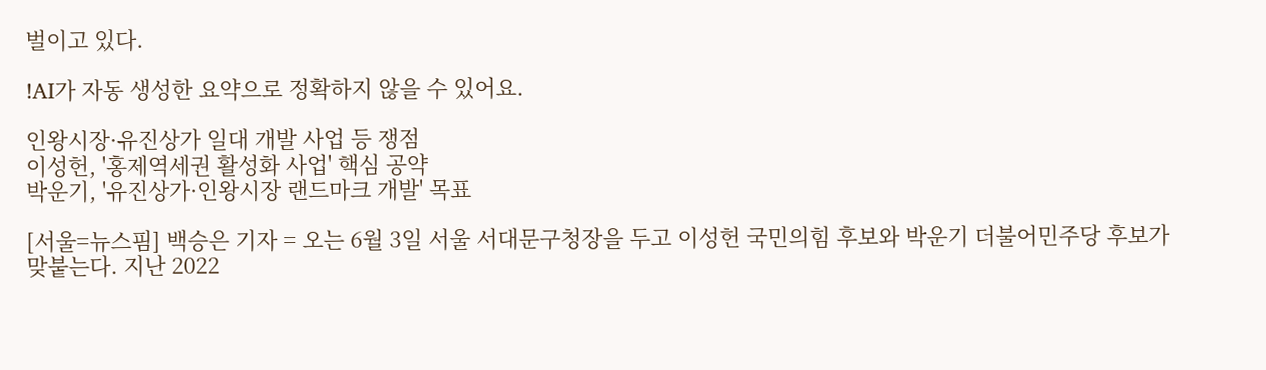벌이고 있다.

!AI가 자동 생성한 요약으로 정확하지 않을 수 있어요.

인왕시장·유진상가 일대 개발 사업 등 쟁점
이성헌, '홍제역세권 활성화 사업' 핵심 공약
박운기, '유진상가·인왕시장 랜드마크 개발' 목표

[서울=뉴스핌] 백승은 기자 = 오는 6월 3일 서울 서대문구청장을 두고 이성헌 국민의힘 후보와 박운기 더불어민주당 후보가 맞붙는다. 지난 2022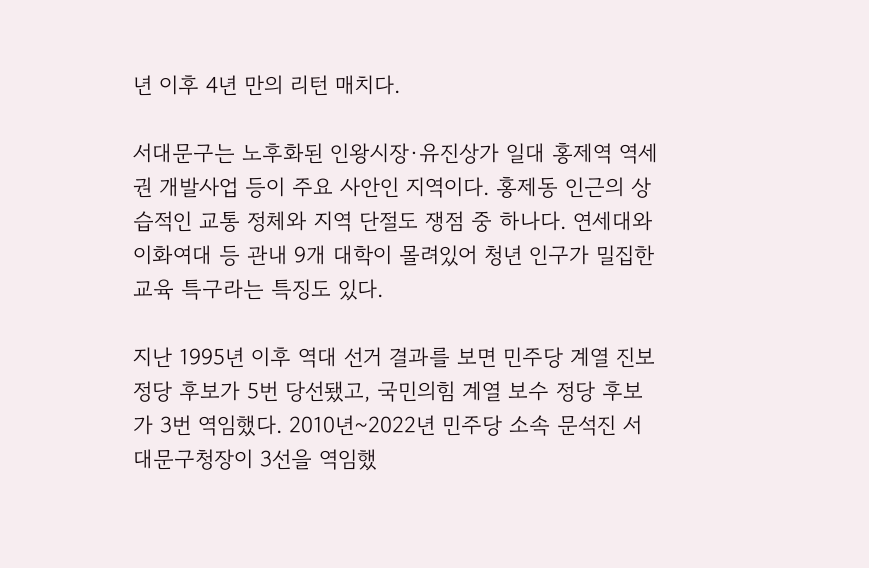년 이후 4년 만의 리턴 매치다.

서대문구는 노후화된 인왕시장·유진상가 일대 홍제역 역세권 개발사업 등이 주요 사안인 지역이다. 홍제동 인근의 상습적인 교통 정체와 지역 단절도 쟁점 중 하나다. 연세대와 이화여대 등 관내 9개 대학이 몰려있어 청년 인구가 밀집한 교육 특구라는 특징도 있다.

지난 1995년 이후 역대 선거 결과를 보면 민주당 계열 진보 정당 후보가 5번 당선됐고, 국민의힘 계열 보수 정당 후보가 3번 역임했다. 2010년~2022년 민주당 소속 문석진 서대문구청장이 3선을 역임했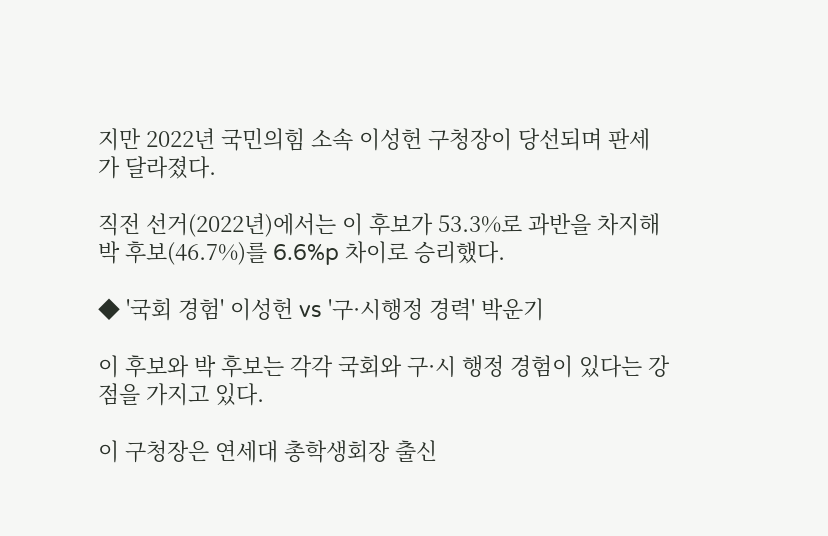지만 2022년 국민의힘 소속 이성헌 구청장이 당선되며 판세가 달라졌다.

직전 선거(2022년)에서는 이 후보가 53.3%로 과반을 차지해 박 후보(46.7%)를 6.6%p 차이로 승리했다.

◆ '국회 경험' 이성헌 vs '구·시행정 경력' 박운기

이 후보와 박 후보는 각각 국회와 구·시 행정 경험이 있다는 강점을 가지고 있다.

이 구청장은 연세대 총학생회장 출신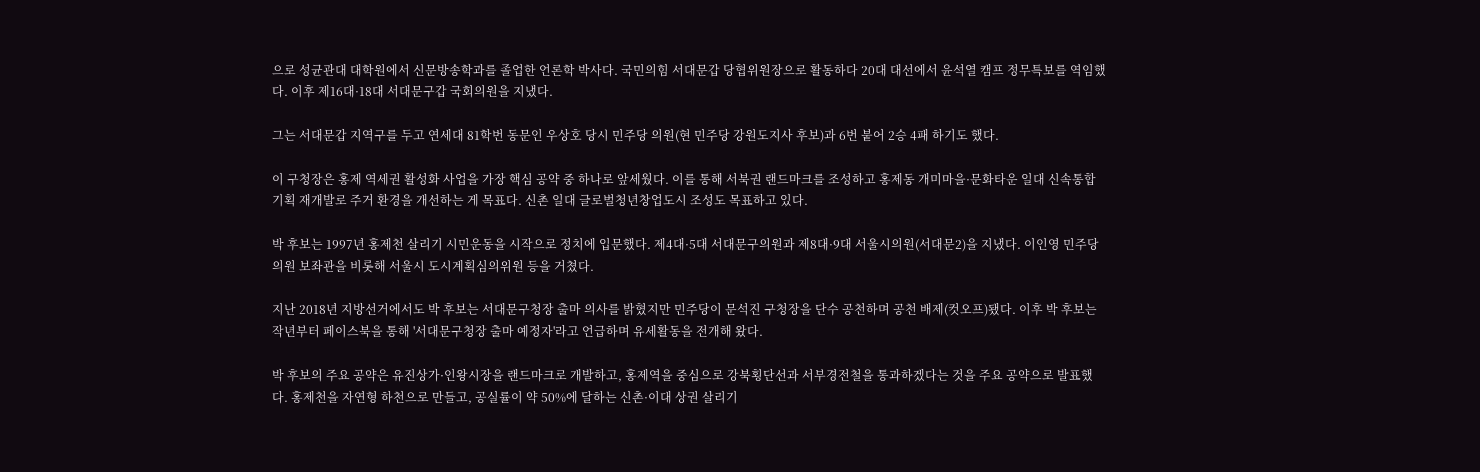으로 성균관대 대학원에서 신문방송학과를 졸업한 언론학 박사다. 국민의힘 서대문갑 당협위원장으로 활동하다 20대 대선에서 윤석열 캠프 정무특보를 역임했다. 이후 제16대·18대 서대문구갑 국회의원을 지냈다.

그는 서대문갑 지역구를 두고 연세대 81학번 동문인 우상호 당시 민주당 의원(현 민주당 강원도지사 후보)과 6번 붙어 2승 4패 하기도 했다.

이 구청장은 홍제 역세권 활성화 사업을 가장 핵심 공약 중 하나로 앞세웠다. 이를 통해 서북권 랜드마크를 조성하고 홍제동 개미마을·문화타운 일대 신속통합기획 재개발로 주거 환경을 개선하는 게 목표다. 신촌 일대 글로벌청년창업도시 조성도 목표하고 있다.

박 후보는 1997년 홍제천 살리기 시민운동을 시작으로 정치에 입문했다. 제4대·5대 서대문구의원과 제8대·9대 서울시의원(서대문2)을 지냈다. 이인영 민주당 의원 보좌관을 비롯해 서울시 도시계획심의위원 등을 거쳤다.

지난 2018년 지방선거에서도 박 후보는 서대문구청장 출마 의사를 밝혔지만 민주당이 문석진 구청장을 단수 공천하며 공천 배제(컷오프)됐다. 이후 박 후보는 작년부터 페이스북을 통해 '서대문구청장 출마 예정자'라고 언급하며 유세활동을 전개해 왔다.

박 후보의 주요 공약은 유진상가·인왕시장을 랜드마크로 개발하고, 홍제역을 중심으로 강북횡단선과 서부경전철을 통과하겠다는 것을 주요 공약으로 발표했다. 홍제천을 자연형 하천으로 만들고, 공실률이 약 50%에 달하는 신촌·이대 상권 살리기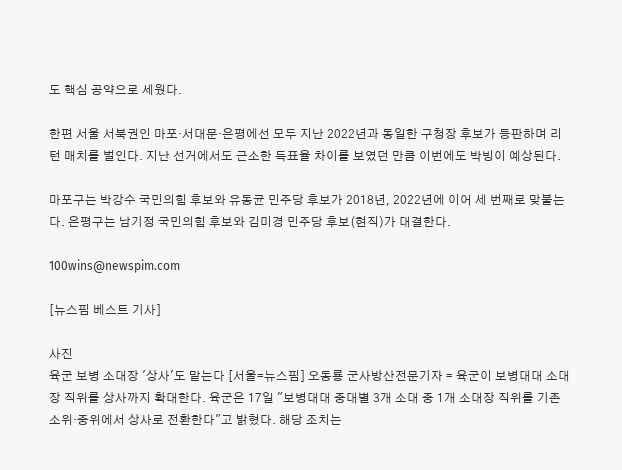도 핵심 공약으로 세웠다.

한편 서울 서북권인 마포·서대문·은평에선 모두 지난 2022년과 동일한 구청장 후보가 등판하며 리턴 매치를 벌인다. 지난 선거에서도 근소한 득표율 차이를 보였던 만큼 이번에도 박빙이 예상된다.

마포구는 박강수 국민의힘 후보와 유동균 민주당 후보가 2018년, 2022년에 이어 세 번째로 맞붙는다. 은평구는 남기정 국민의힘 후보와 김미경 민주당 후보(현직)가 대결한다.

100wins@newspim.com

[뉴스핌 베스트 기사]

사진
육군 보병 소대장 '상사'도 맡는다 [서울=뉴스핌] 오동룡 군사방산전문기자 = 육군이 보병대대 소대장 직위를 상사까지 확대한다. 육군은 17일 "보병대대 중대별 3개 소대 중 1개 소대장 직위를 기존 소위·중위에서 상사로 전환한다"고 밝혔다. 해당 조치는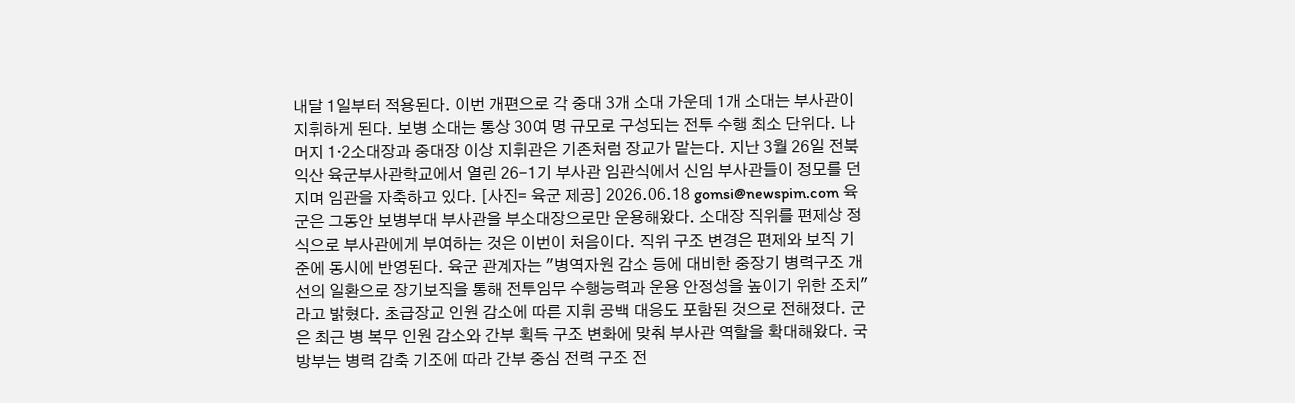내달 1일부터 적용된다. 이번 개편으로 각 중대 3개 소대 가운데 1개 소대는 부사관이 지휘하게 된다. 보병 소대는 통상 30여 명 규모로 구성되는 전투 수행 최소 단위다. 나머지 1·2소대장과 중대장 이상 지휘관은 기존처럼 장교가 맡는다. 지난 3월 26일 전북 익산 육군부사관학교에서 열린 26-1기 부사관 임관식에서 신임 부사관들이 정모를 던지며 임관을 자축하고 있다. [사진= 육군 제공] 2026.06.18 gomsi@newspim.com 육군은 그동안 보병부대 부사관을 부소대장으로만 운용해왔다. 소대장 직위를 편제상 정식으로 부사관에게 부여하는 것은 이번이 처음이다. 직위 구조 변경은 편제와 보직 기준에 동시에 반영된다. 육군 관계자는 "병역자원 감소 등에 대비한 중장기 병력구조 개선의 일환으로 장기보직을 통해 전투임무 수행능력과 운용 안정성을 높이기 위한 조치"라고 밝혔다. 초급장교 인원 감소에 따른 지휘 공백 대응도 포함된 것으로 전해졌다. 군은 최근 병 복무 인원 감소와 간부 획득 구조 변화에 맞춰 부사관 역할을 확대해왔다. 국방부는 병력 감축 기조에 따라 간부 중심 전력 구조 전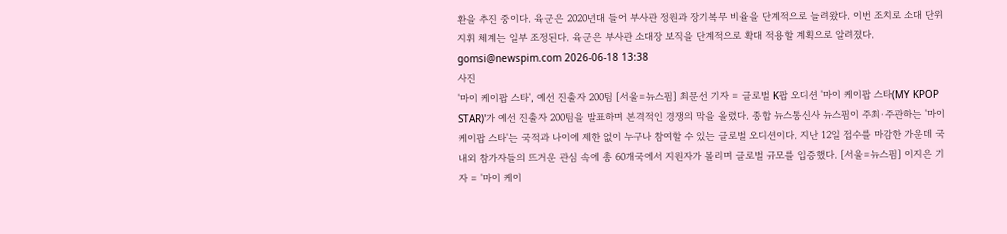환을 추진 중이다. 육군은 2020년대 들어 부사관 정원과 장기복무 비율을 단계적으로 늘려왔다. 이번 조치로 소대 단위 지휘 체계는 일부 조정된다. 육군은 부사관 소대장 보직을 단계적으로 확대 적용할 계획으로 알려졌다. gomsi@newspim.com 2026-06-18 13:38
사진
'마이 케이팝 스타', 예선 진출자 200팀 [서울=뉴스핌] 최문선 기자 = 글로벌 K팝 오디션 '마이 케이팝 스타(MY KPOP STAR)'가 예선 진출자 200팀을 발표하며 본격적인 경쟁의 막을 올렸다. 종합 뉴스통신사 뉴스핌이 주최·주관하는 '마이 케이팝 스타'는 국적과 나이에 제한 없이 누구나 참여할 수 있는 글로벌 오디션이다. 지난 12일 접수를 마감한 가운데 국내외 참가자들의 뜨거운 관심 속에 총 60개국에서 지원자가 몰리며 글로벌 규모를 입증했다. [서울=뉴스핌] 이지은 기자 = '마이 케이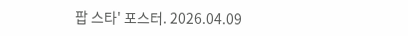팝 스타' 포스터. 2026.04.09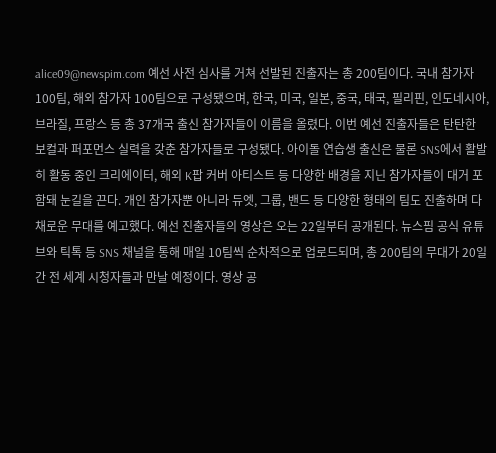alice09@newspim.com 예선 사전 심사를 거쳐 선발된 진출자는 총 200팀이다. 국내 참가자 100팀, 해외 참가자 100팀으로 구성됐으며, 한국, 미국, 일본, 중국, 태국, 필리핀, 인도네시아, 브라질, 프랑스 등 총 37개국 출신 참가자들이 이름을 올렸다. 이번 예선 진출자들은 탄탄한 보컬과 퍼포먼스 실력을 갖춘 참가자들로 구성됐다. 아이돌 연습생 출신은 물론 SNS에서 활발히 활동 중인 크리에이터, 해외 K팝 커버 아티스트 등 다양한 배경을 지닌 참가자들이 대거 포함돼 눈길을 끈다. 개인 참가자뿐 아니라 듀엣, 그룹, 밴드 등 다양한 형태의 팀도 진출하며 다채로운 무대를 예고했다. 예선 진출자들의 영상은 오는 22일부터 공개된다. 뉴스핌 공식 유튜브와 틱톡 등 SNS 채널을 통해 매일 10팀씩 순차적으로 업로드되며, 총 200팀의 무대가 20일간 전 세계 시청자들과 만날 예정이다. 영상 공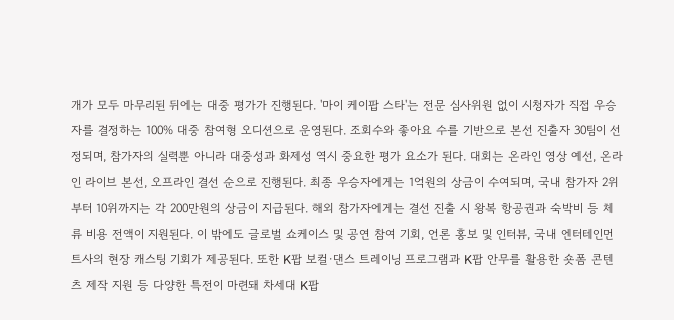개가 모두 마무리된 뒤에는 대중 평가가 진행된다. '마이 케이팝 스타'는 전문 심사위원 없이 시청자가 직접 우승자를 결정하는 100% 대중 참여형 오디션으로 운영된다. 조회수와 좋아요 수를 기반으로 본선 진출자 30팀이 선정되며, 참가자의 실력뿐 아니라 대중성과 화제성 역시 중요한 평가 요소가 된다. 대회는 온라인 영상 예선, 온라인 라이브 본선, 오프라인 결선 순으로 진행된다. 최종 우승자에게는 1억원의 상금이 수여되며, 국내 참가자 2위부터 10위까지는 각 200만원의 상금이 지급된다. 해외 참가자에게는 결선 진출 시 왕복 항공권과 숙박비 등 체류 비용 전액이 지원된다. 이 밖에도 글로벌 쇼케이스 및 공연 참여 기회, 언론 홍보 및 인터뷰, 국내 엔터테인먼트사의 현장 캐스팅 기회가 제공된다. 또한 K팝 보컬·댄스 트레이닝 프로그램과 K팝 안무를 활용한 숏폼 콘텐츠 제작 지원 등 다양한 특전이 마련돼 차세대 K팝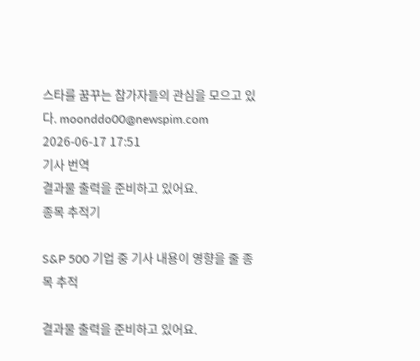스타를 꿈꾸는 참가자들의 관심을 모으고 있다. moonddo00@newspim.com 2026-06-17 17:51
기사 번역
결과물 출력을 준비하고 있어요.
종목 추적기

S&P 500 기업 중 기사 내용이 영향을 줄 종목 추적

결과물 출력을 준비하고 있어요.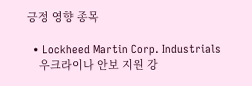긍정 영향 종목

  • Lockheed Martin Corp. Industrials
    우크라이나 안보 지원 강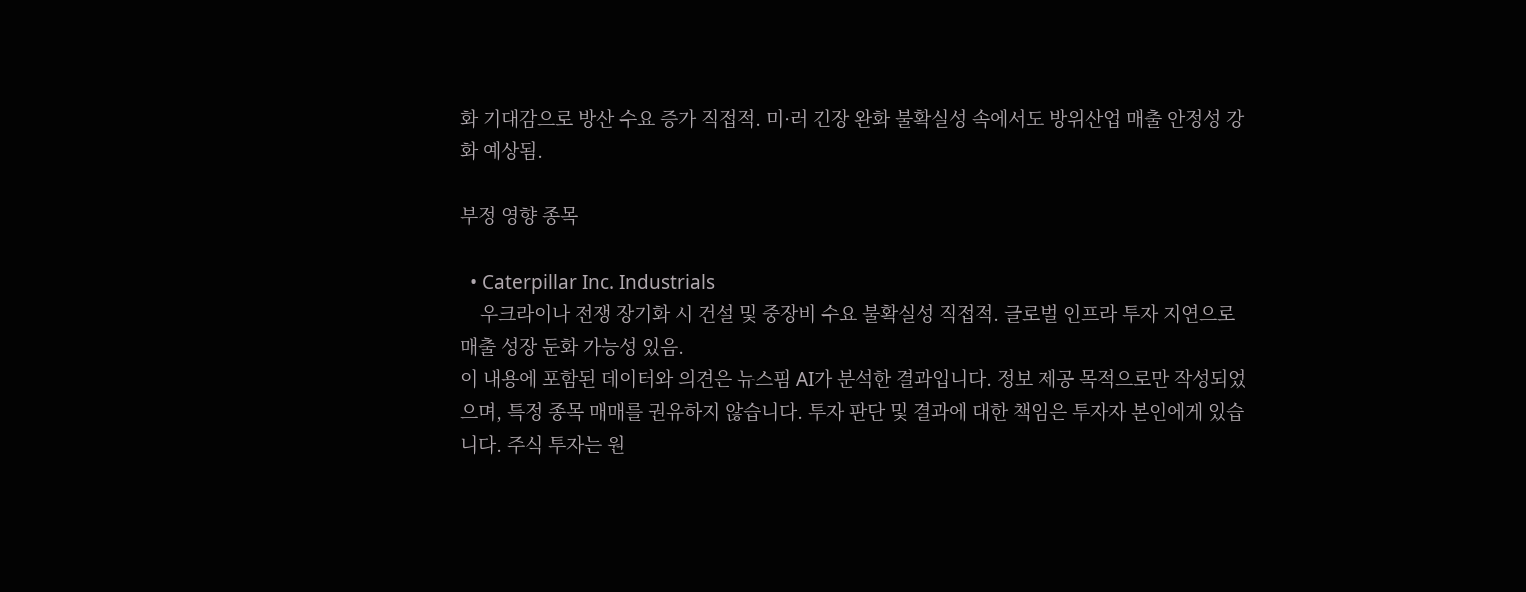화 기대감으로 방산 수요 증가 직접적. 미·러 긴장 완화 불확실성 속에서도 방위산업 매출 안정성 강화 예상됨.

부정 영향 종목

  • Caterpillar Inc. Industrials
    우크라이나 전쟁 장기화 시 건설 및 중장비 수요 불확실성 직접적. 글로벌 인프라 투자 지연으로 매출 성장 둔화 가능성 있음.
이 내용에 포함된 데이터와 의견은 뉴스핌 AI가 분석한 결과입니다. 정보 제공 목적으로만 작성되었으며, 특정 종목 매매를 권유하지 않습니다. 투자 판단 및 결과에 대한 책임은 투자자 본인에게 있습니다. 주식 투자는 원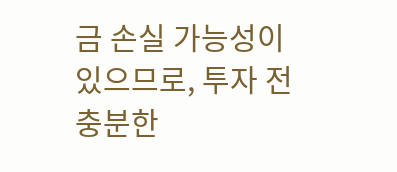금 손실 가능성이 있으므로, 투자 전 충분한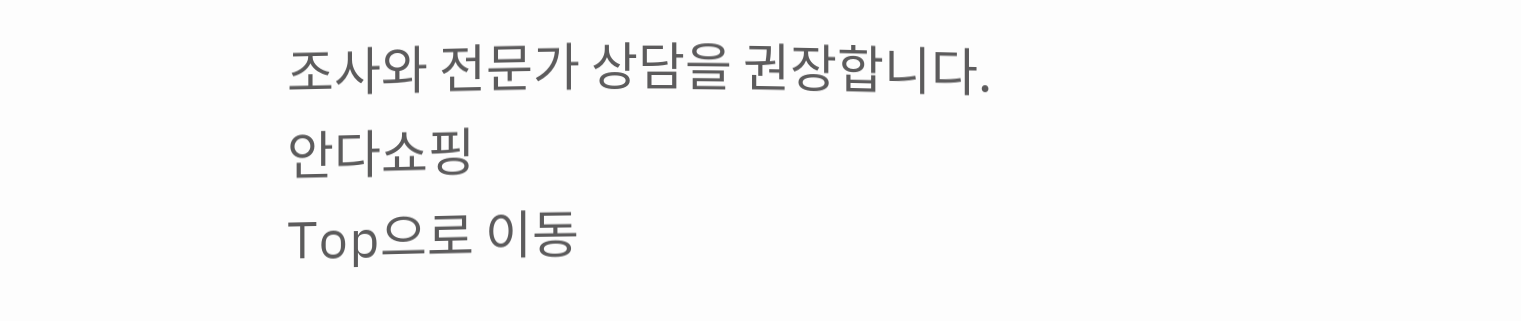조사와 전문가 상담을 권장합니다.
안다쇼핑
Top으로 이동